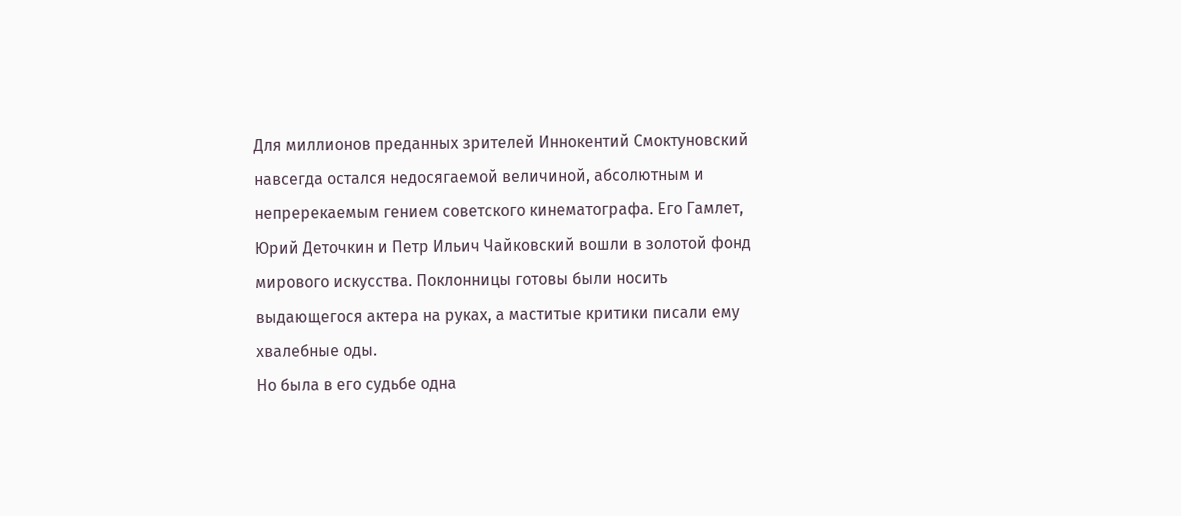Для миллионов преданных зрителей Иннокентий Смоктуновский навсегда остался недосягаемой величиной, абсолютным и непререкаемым гением советского кинематографа. Его Гамлет, Юрий Деточкин и Петр Ильич Чайковский вошли в золотой фонд мирового искусства. Поклонницы готовы были носить выдающегося актера на руках, а маститые критики писали ему хвалебные оды.
Но была в его судьбе одна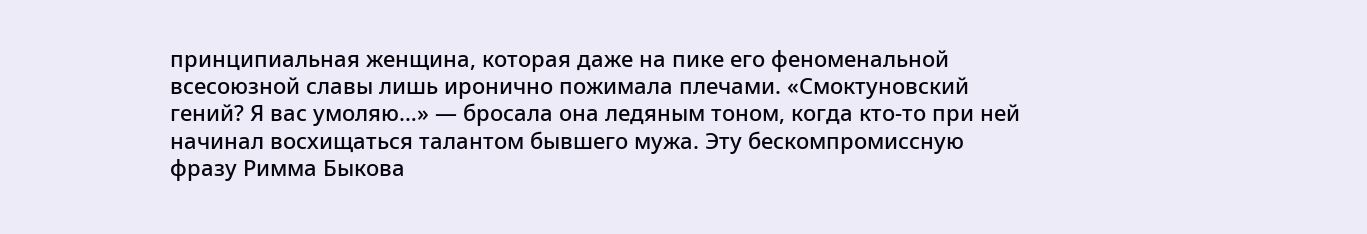принципиальная женщина, которая даже на пике его феноменальной всесоюзной славы лишь иронично пожимала плечами. «Смоктуновский гений? Я вас умоляю…» — бросала она ледяным тоном, когда кто-то при ней начинал восхищаться талантом бывшего мужа. Эту бескомпромиссную фразу Римма Быкова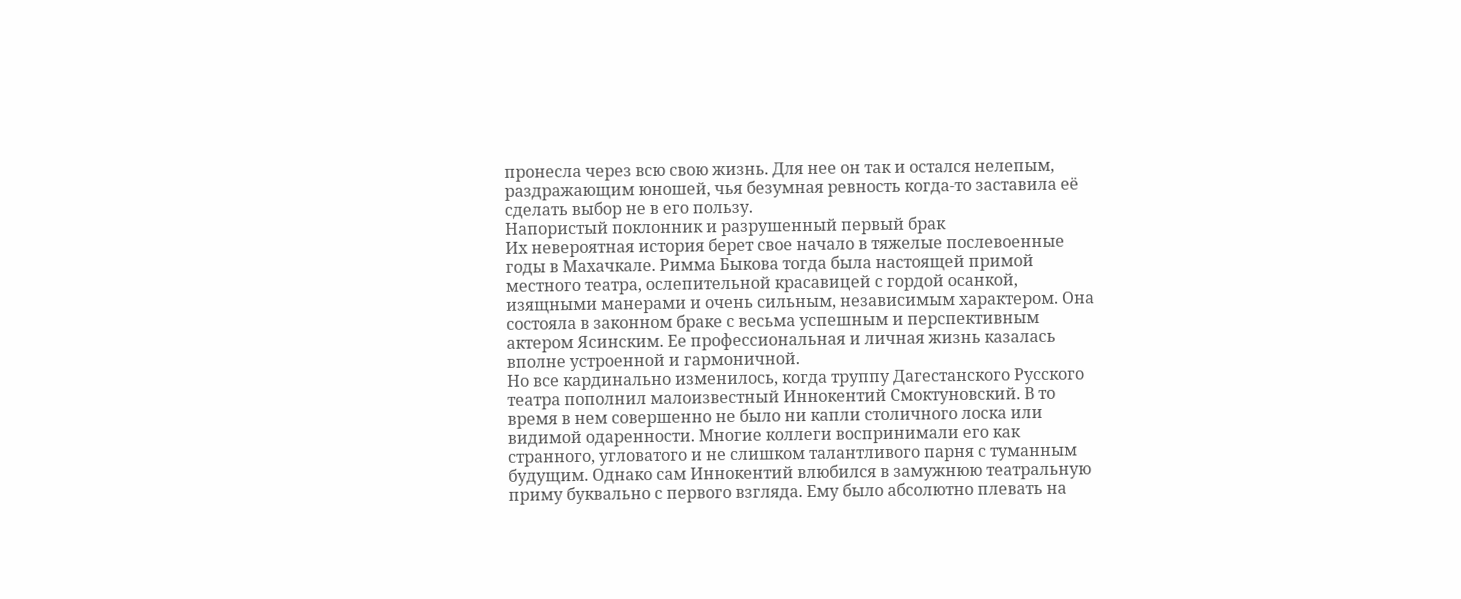пронесла через всю свою жизнь. Для нее он так и остался нелепым, раздражающим юношей, чья безумная ревность когда-то заставила её сделать выбор не в его пользу.
Напористый поклонник и разрушенный первый брак
Их невероятная история берет свое начало в тяжелые послевоенные годы в Махачкале. Римма Быкова тогда была настоящей примой местного театра, ослепительной красавицей с гордой осанкой, изящными манерами и очень сильным, независимым характером. Она состояла в законном браке с весьма успешным и перспективным актером Ясинским. Ее профессиональная и личная жизнь казалась вполне устроенной и гармоничной.
Но все кардинально изменилось, когда труппу Дагестанского Русского театра пополнил малоизвестный Иннокентий Смоктуновский. В то время в нем совершенно не было ни капли столичного лоска или видимой одаренности. Многие коллеги воспринимали его как странного, угловатого и не слишком талантливого парня с туманным будущим. Однако сам Иннокентий влюбился в замужнюю театральную приму буквально с первого взгляда. Ему было абсолютно плевать на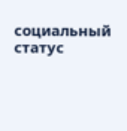социальный статус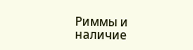Риммы и наличие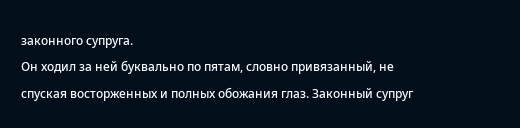законного супруга.
Он ходил за ней буквально по пятам, словно привязанный, не спуская восторженных и полных обожания глаз. Законный супруг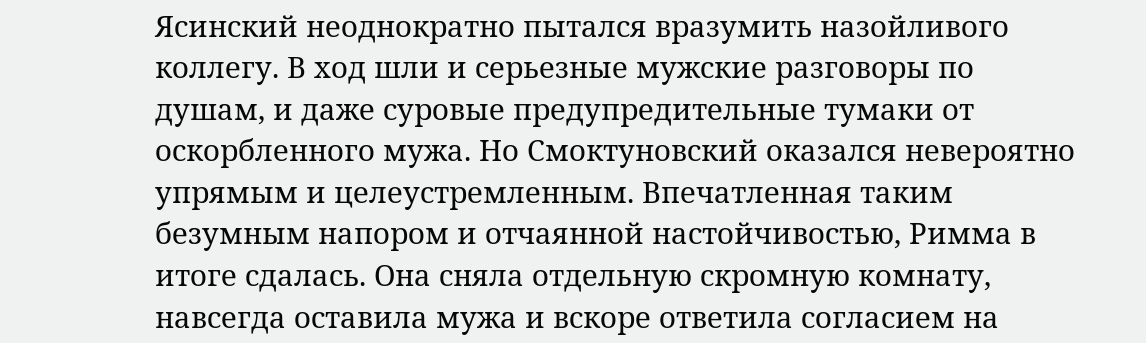Ясинский неоднократно пытался вразумить назойливого коллегу. В ход шли и серьезные мужские разговоры по душам, и даже суровые предупредительные тумаки от оскорбленного мужа. Но Смоктуновский оказался невероятно упрямым и целеустремленным. Впечатленная таким безумным напором и отчаянной настойчивостью, Римма в итоге сдалась. Она сняла отдельную скромную комнату, навсегда оставила мужа и вскоре ответила согласием на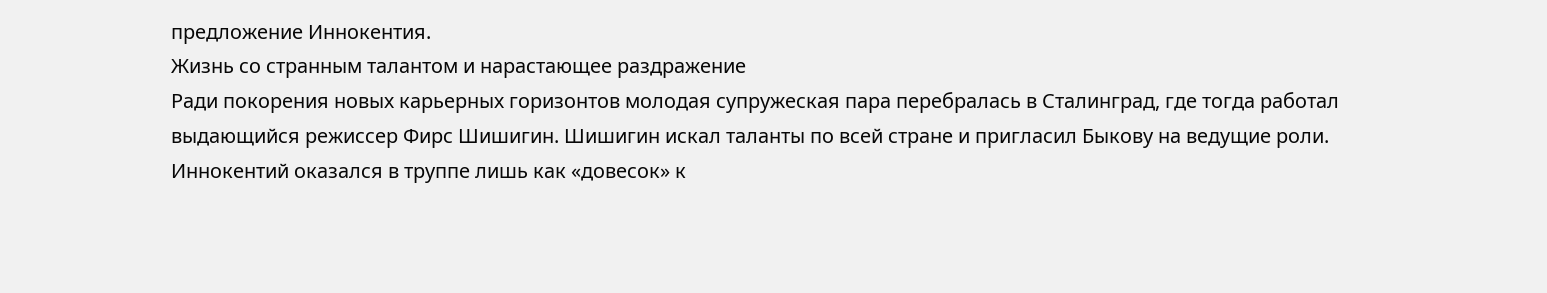предложение Иннокентия.
Жизнь со странным талантом и нарастающее раздражение
Ради покорения новых карьерных горизонтов молодая супружеская пара перебралась в Сталинград, где тогда работал выдающийся режиссер Фирс Шишигин. Шишигин искал таланты по всей стране и пригласил Быкову на ведущие роли. Иннокентий оказался в труппе лишь как «довесок» к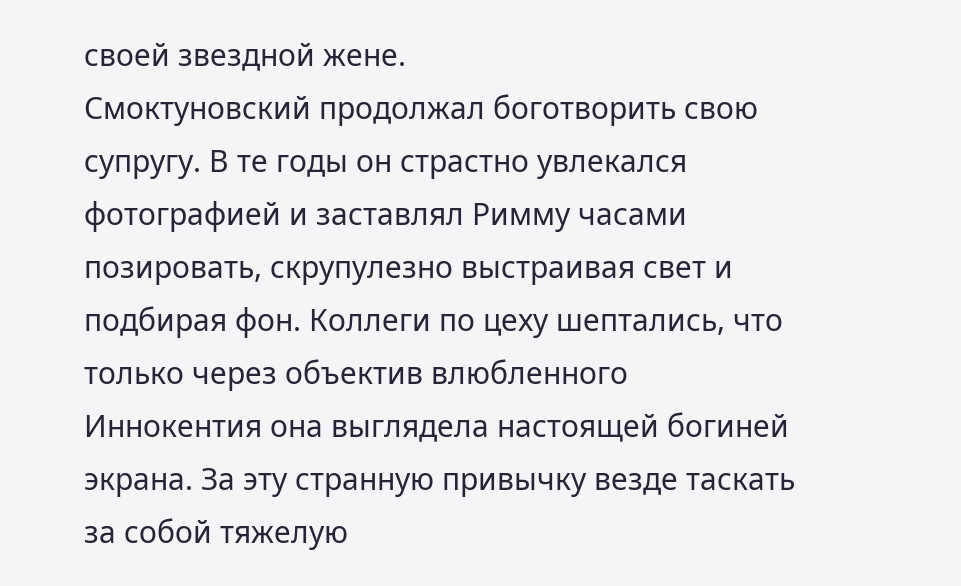своей звездной жене.
Смоктуновский продолжал боготворить свою супругу. В те годы он страстно увлекался фотографией и заставлял Римму часами позировать, скрупулезно выстраивая свет и подбирая фон. Коллеги по цеху шептались, что только через объектив влюбленного Иннокентия она выглядела настоящей богиней экрана. За эту странную привычку везде таскать за собой тяжелую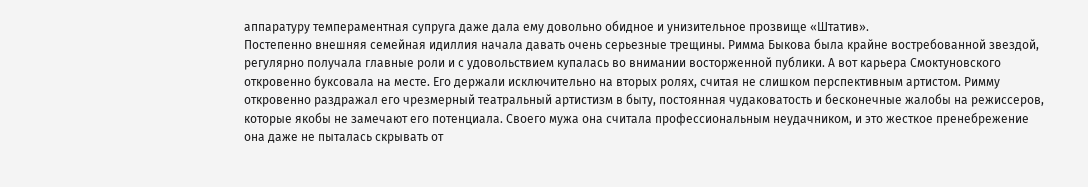аппаратуру темпераментная супруга даже дала ему довольно обидное и унизительное прозвище «Штатив».
Постепенно внешняя семейная идиллия начала давать очень серьезные трещины. Римма Быкова была крайне востребованной звездой, регулярно получала главные роли и с удовольствием купалась во внимании восторженной публики. А вот карьера Смоктуновского откровенно буксовала на месте. Его держали исключительно на вторых ролях, считая не слишком перспективным артистом. Римму откровенно раздражал его чрезмерный театральный артистизм в быту, постоянная чудаковатость и бесконечные жалобы на режиссеров, которые якобы не замечают его потенциала. Своего мужа она считала профессиональным неудачником, и это жесткое пренебрежение она даже не пыталась скрывать от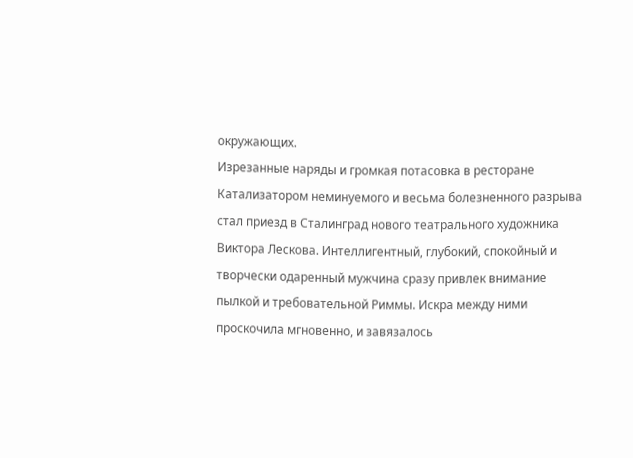окружающих.
Изрезанные наряды и громкая потасовка в ресторане
Катализатором неминуемого и весьма болезненного разрыва стал приезд в Сталинград нового театрального художника Виктора Лескова. Интеллигентный, глубокий, спокойный и творчески одаренный мужчина сразу привлек внимание пылкой и требовательной Риммы. Искра между ними проскочила мгновенно, и завязалось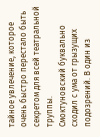тайное увлечение, которое очень быстро перестало быть секретом для всей театральной труппы.
Смоктуновский буквально сходил с ума от грызущих подозрений. В один из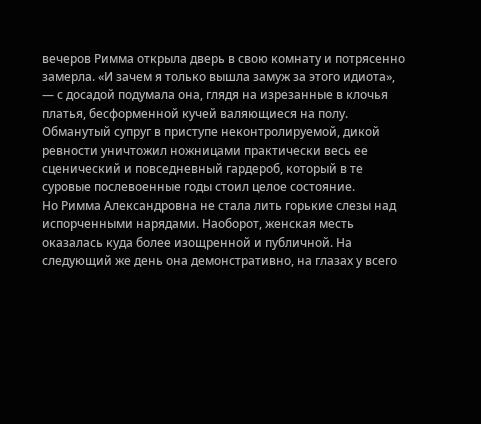вечеров Римма открыла дверь в свою комнату и потрясенно замерла. «И зачем я только вышла замуж за этого идиота», — с досадой подумала она, глядя на изрезанные в клочья платья, бесформенной кучей валяющиеся на полу. Обманутый супруг в приступе неконтролируемой, дикой ревности уничтожил ножницами практически весь ее сценический и повседневный гардероб, который в те суровые послевоенные годы стоил целое состояние.
Но Римма Александровна не стала лить горькие слезы над испорченными нарядами. Наоборот, женская месть оказалась куда более изощренной и публичной. На следующий же день она демонстративно, на глазах у всего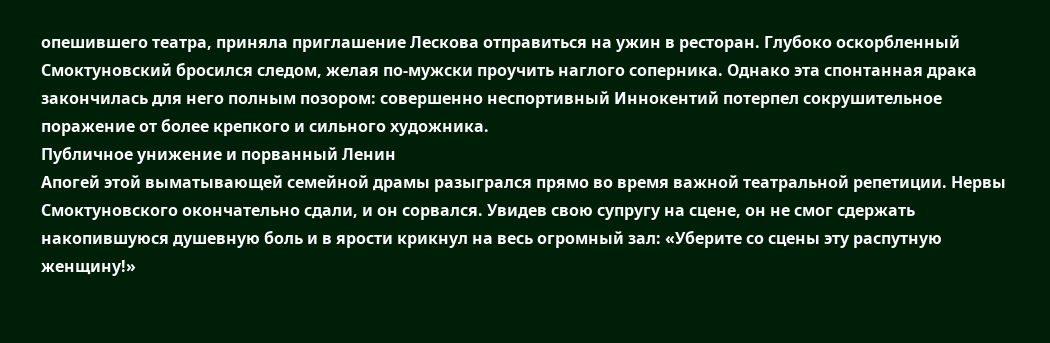опешившего театра, приняла приглашение Лескова отправиться на ужин в ресторан. Глубоко оскорбленный Смоктуновский бросился следом, желая по-мужски проучить наглого соперника. Однако эта спонтанная драка закончилась для него полным позором: совершенно неспортивный Иннокентий потерпел сокрушительное поражение от более крепкого и сильного художника.
Публичное унижение и порванный Ленин
Апогей этой выматывающей семейной драмы разыгрался прямо во время важной театральной репетиции. Нервы Смоктуновского окончательно сдали, и он сорвался. Увидев свою супругу на сцене, он не смог сдержать накопившуюся душевную боль и в ярости крикнул на весь огромный зал: «Уберите со сцены эту распутную женщину!»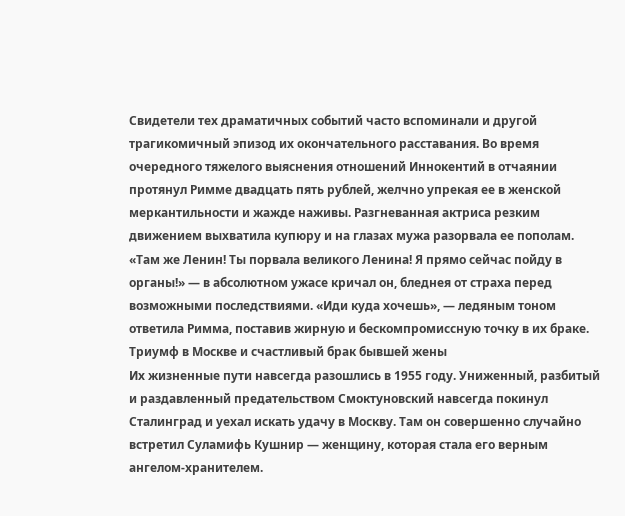Свидетели тех драматичных событий часто вспоминали и другой трагикомичный эпизод их окончательного расставания. Во время очередного тяжелого выяснения отношений Иннокентий в отчаянии протянул Римме двадцать пять рублей, желчно упрекая ее в женской меркантильности и жажде наживы. Разгневанная актриса резким движением выхватила купюру и на глазах мужа разорвала ее пополам. «Там же Ленин! Ты порвала великого Ленина! Я прямо сейчас пойду в органы!» — в абсолютном ужасе кричал он, бледнея от страха перед возможными последствиями. «Иди куда хочешь», — ледяным тоном ответила Римма, поставив жирную и бескомпромиссную точку в их браке.
Триумф в Москве и счастливый брак бывшей жены
Их жизненные пути навсегда разошлись в 1955 году. Униженный, разбитый и раздавленный предательством Смоктуновский навсегда покинул Сталинград и уехал искать удачу в Москву. Там он совершенно случайно встретил Суламифь Кушнир — женщину, которая стала его верным ангелом-хранителем.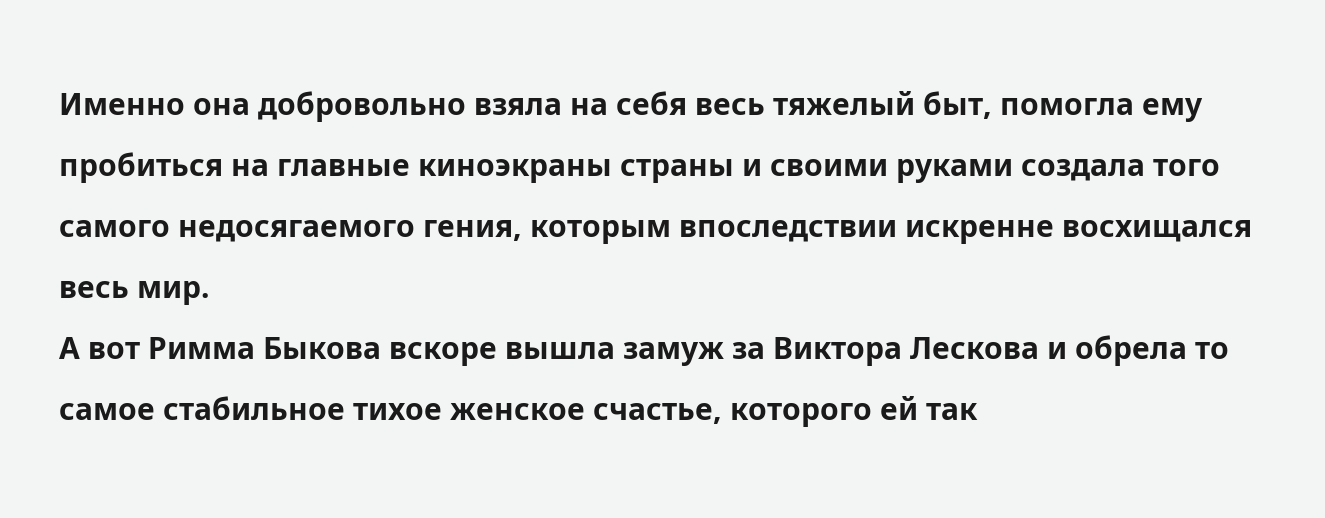Именно она добровольно взяла на себя весь тяжелый быт, помогла ему пробиться на главные киноэкраны страны и своими руками создала того самого недосягаемого гения, которым впоследствии искренне восхищался весь мир.
А вот Римма Быкова вскоре вышла замуж за Виктора Лескова и обрела то самое стабильное тихое женское счастье, которого ей так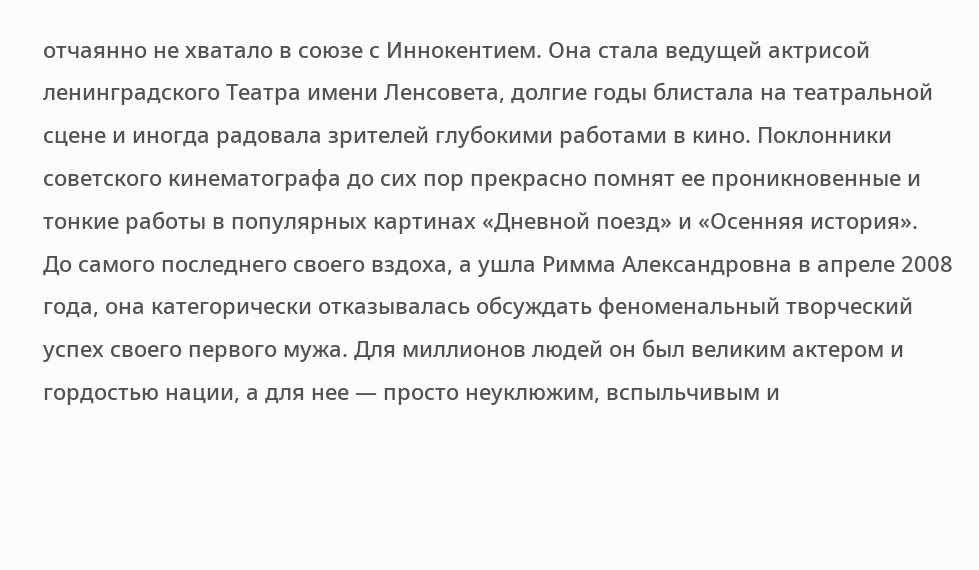отчаянно не хватало в союзе с Иннокентием. Она стала ведущей актрисой ленинградского Театра имени Ленсовета, долгие годы блистала на театральной сцене и иногда радовала зрителей глубокими работами в кино. Поклонники советского кинематографа до сих пор прекрасно помнят ее проникновенные и тонкие работы в популярных картинах «Дневной поезд» и «Осенняя история».
До самого последнего своего вздоха, а ушла Римма Александровна в апреле 2008 года, она категорически отказывалась обсуждать феноменальный творческий успех своего первого мужа. Для миллионов людей он был великим актером и гордостью нации, а для нее — просто неуклюжим, вспыльчивым и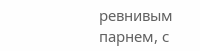ревнивым парнем, с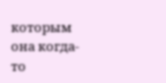которым она когда-то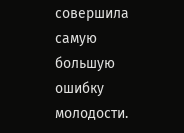совершила самую большую ошибку молодости.